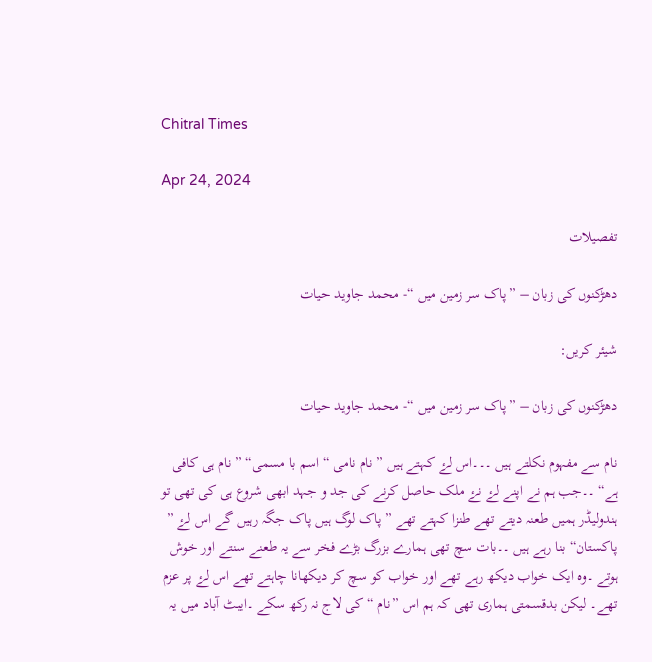Chitral Times

Apr 24, 2024

تفصيلات

دھڑکنوں کی زبان – ”پاک سر زمین میں “- محمد جاوید حیات

شیئر کریں:

دھڑکنوں کی زبان – ”پاک سر زمین میں “- محمد جاوید حیات

نام سے مفہوم نکلتے ہیں ۔۔۔اس لۓ کہتے ہیں ” نام نامی “ اسم با مسمی“ ” نام ہی کافی ہے“ ۔۔جب ہم نے اپنے لۓ نۓ ملک حاصل کرنے کی جد و جہد ابھی شروع ہی کی تھی تو ہندولیڈر ہمیں طعنہ دیتے تھے طنزا کہتے تھے ” پاک لوگ ہیں پاک جگہ رہیں گے اس لۓ ” پاکستان“ بنا رہے ہیں ۔۔بات سچ تھی ہمارے بزرگ بڑے فخر سے یہ طعنے سنتے اور خوش ہوتے ۔وہ ایک خواب دیکھ رہے تھے اور خواب کو سچ کر دیکھانا چاہتے تھے اس لۓ پر عزم تھے۔ لیکن بدقسمتی ہماری تھی کہ ہم اس ”نام “ کی لاج نہ رکھ سکے ۔ایبٹ آباد میں یہ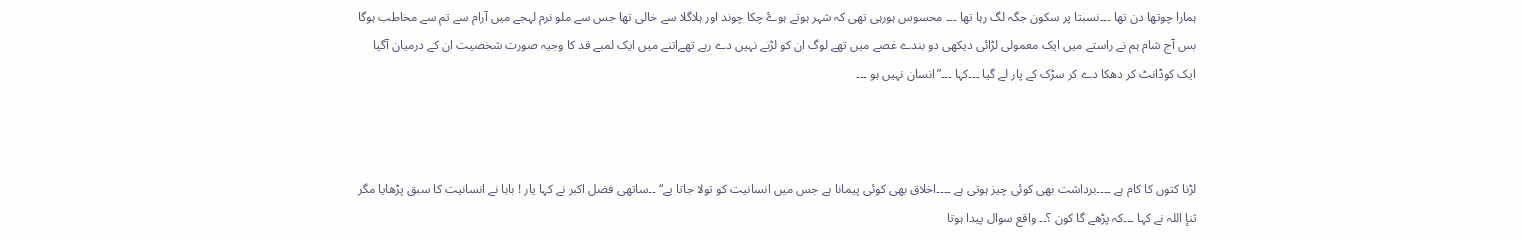ہمارا چوتھا دن تھا ۔۔۔نسبتا پر سکون جگہ لگ رہا تھا ۔۔۔ محسوس ہورہی تھی کہ شہر ہوتے ہوۓ چکا چوند اور ہلاگلا سے خالی تھا جس سے ملو نرم لہجے میں آرام سے تم سے مخاطب ہوگا بس آج شام ہم نے راستے میں ایک معمولی لڑائی دیکھی دو بندے غصے میں تھے لوگ ان کو لڑنے نہیں دے رہے تھےاتنے میں ایک لمبے قد کا وجیہ صورت شخصیت ان کے درمیان آگیا ایک کوڈانٹ کر دھکا دے کر سڑک کے پار لے گیا ۔۔۔کہا ۔۔۔”انسان نہیں ہو ۔۔۔



لڑنا کتوں کا کام ہے ۔۔۔۔برداشت بھی کوئی چیز ہوتی ہے ۔۔۔۔اخلاق بھی کوئی پیمانا ہے جس میں انسانیت کو تولا جاتا یے“ ۔۔ساتھی فضل اکبر نے کہا یار ! بابا نے انسانیت کا سبق پڑھایا مگر ثنإ اللہ نے کہا ۔۔۔کہ پڑھے گا کون ؟۔۔ واقع سوال پیدا ہوتا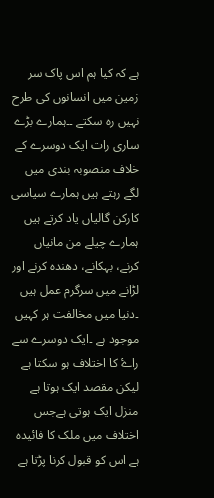ہے کہ کیا ہم اس پاک سر زمین میں انسانوں کی طرح نہیں رہ سکتے ۔۔ہمارے بڑے ساری رات ایک دوسرے کے خلاف منصوبہ بندی میں لگے رہتے ہیں ہمارے سیاسی کارکن گالیاں یاد کرتے ہیں ہمارے چیلے من مانیاں کرنے، بہکانے، دھندہ کرنے اور لڑانے میں سرگرم عمل ہیں ۔دنیا میں مخالفت ہر کہیں موجود ہے ۔ایک دوسرے سے راۓ کا اختلاف ہو سکتا ہے لیکن مقصد ایک ہوتا ہے منزل ایک ہوتی ہےجس اختلاف میں ملک کا فائیدہ ہے اس کو قبول کرنا پڑتا ہے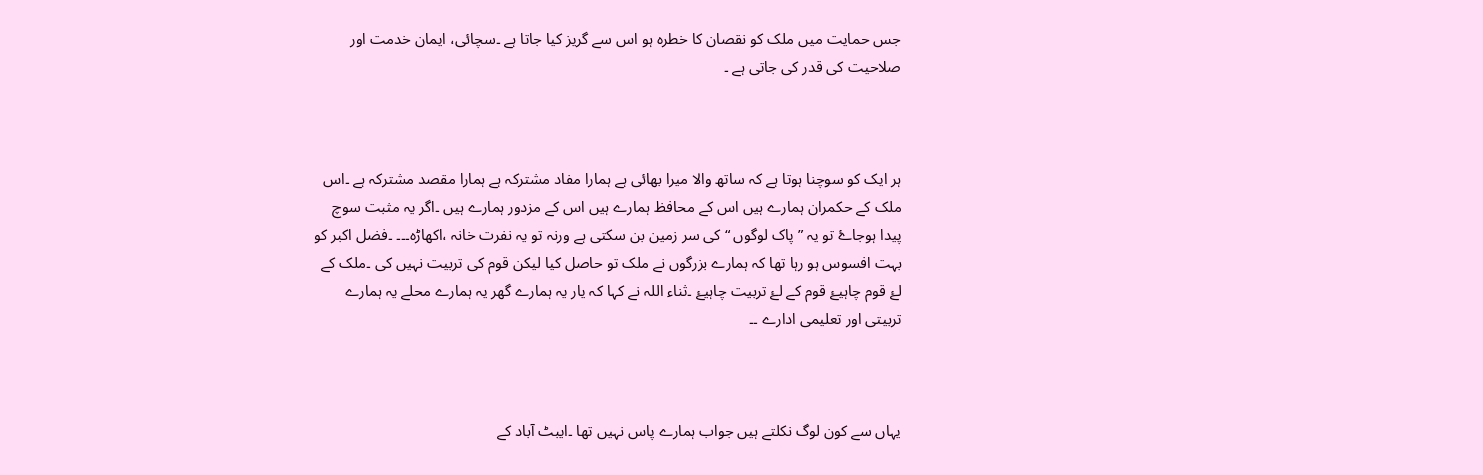جس حمایت میں ملک کو نقصان کا خطرہ ہو اس سے گریز کیا جاتا ہے ۔سچائی، ایمان خدمت اور صلاحیت کی قدر کی جاتی ہے ۔



ہر ایک کو سوچنا ہوتا ہے کہ ساتھ والا میرا بھائی ہے ہمارا مفاد مشترکہ ہے ہمارا مقصد مشترکہ ہے ۔اس ملک کے حکمران ہمارے ہیں اس کے محافظ ہمارے ہیں اس کے مزدور ہمارے ہیں ۔اگر یہ مثبت سوچ پیدا ہوجاۓ تو یہ ”پاک لوگوں “ کی سر زمین بن سکتی ہے ورنہ تو یہ نفرت خانہ ،اکھاڑہ۔۔۔ ۔فضل اکبر کو بہت افسوس ہو رہا تھا کہ ہمارے بزرگوں نے ملک تو حاصل کیا لیکن قوم کی تربیت نہیں کی ۔ملک کے لۓ قوم چاہیۓ قوم کے لۓ تربیت چاہیۓ ۔ثناء اللہ نے کہا کہ یار یہ ہمارے گھر یہ ہمارے محلے یہ ہمارے تربیتی اور تعلیمی ادارے ۔۔



یہاں سے کون لوگ نکلتے ہیں جواب ہمارے پاس نہیں تھا ۔ایبٹ آباد کے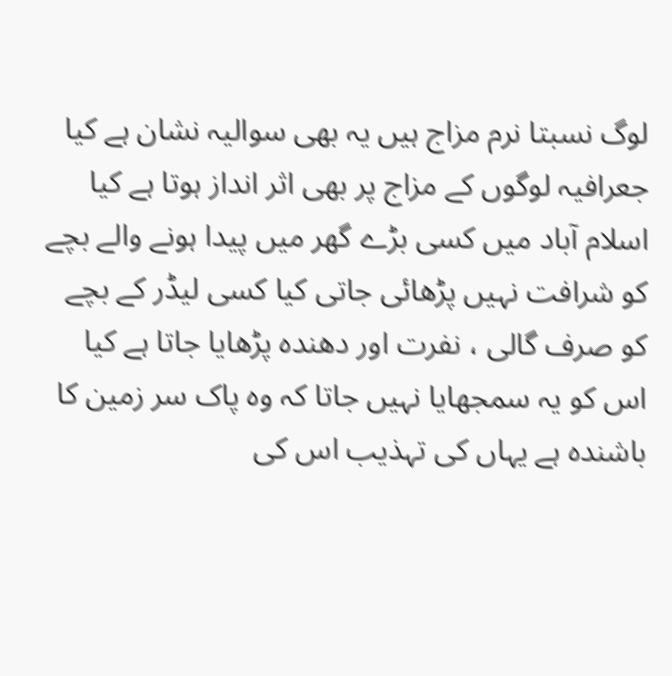لوگ نسبتا نرم مزاج ہیں یہ بھی سوالیہ نشان ہے کیا جعرافیہ لوگوں کے مزاج پر بھی اثر انداز ہوتا ہے کیا اسلام آباد میں کسی بڑے گھر میں پیدا ہونے والے بچے کو شرافت نہیں پڑھائی جاتی کیا کسی لیڈر کے بچے کو صرف گالی ، نفرت اور دھندہ پڑھایا جاتا ہے کیا اس کو یہ سمجھایا نہیں جاتا کہ وہ پاک سر زمین کا باشندہ ہے یہاں کی تہذیب اس کی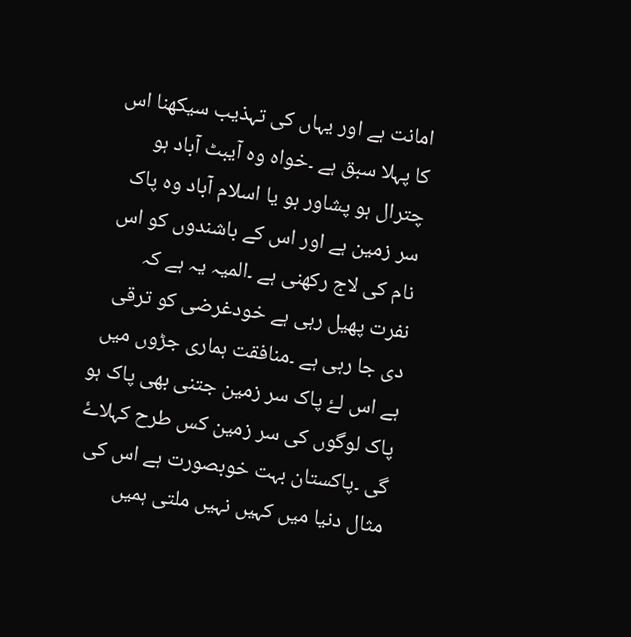امانت ہے اور یہاں کی تہذیب سیکھنا اس کا پہلا سبق ہے ۔خواہ وہ آیبٹ آباد ہو چترال ہو پشاور ہو یا اسلام آباد وہ پاک سر زمین ہے اور اس کے باشندوں کو اس نام کی لاج رکھنی ہے ۔المیہ یہ ہے کہ نفرت پھیل رہی ہے خودغرضی کو ترقی دی جا رہی ہے ۔منافقت ہماری جڑوں میں ہے اس لۓ پاک سر زمین جتنی بھی پاک ہو پاک لوگوں کی سر زمین کس طرح کہلاۓ گی ۔پاکستان بہت خوبصورت ہے اس کی مثال دنیا میں کہیں نہیں ملتی ہمیں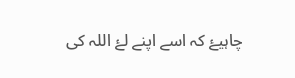چاہیۓ کہ اسے اپنے لۓ اللہ کی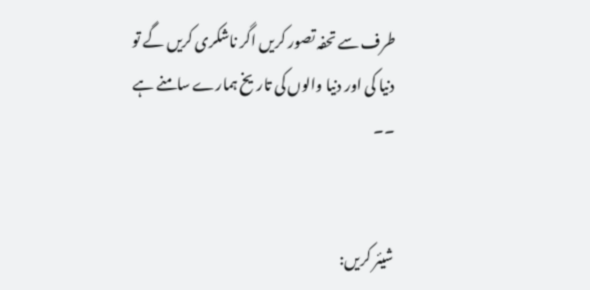طرف سے تحفہ تصور کریں اگر ناشکری کریں گے تو دنیا کی اور دنیا والوں کی تاریخ ہمارے سامنے ہے ۔۔


شیئر کریں: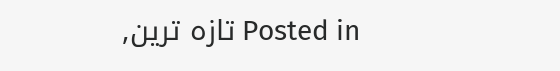Posted in تازہ ترین,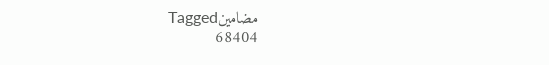مضامینTagged
68404